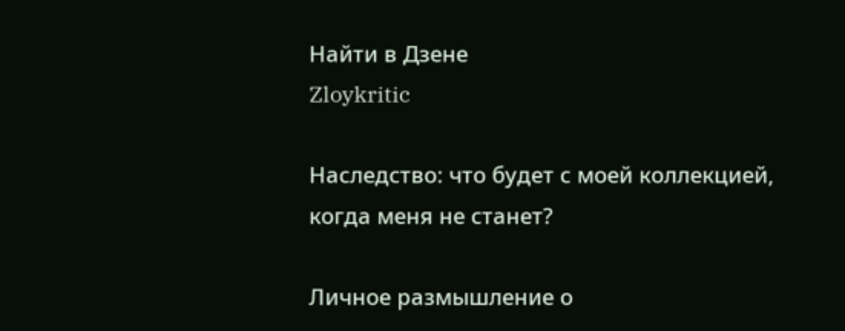Найти в Дзене
Zloykritic

Наследство: что будет с моей коллекцией, когда меня не станет?

Личное размышление о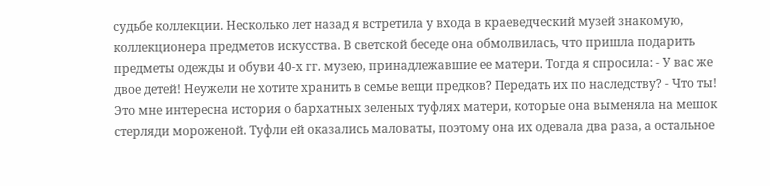судьбе коллекции. Несколько лет назад я встретила у входа в краеведческий музей знакомую, коллекционера предметов искусства. В светской беседе она обмолвилась, что пришла подарить предметы одежды и обуви 40-х гг. музею, принадлежавшие ее матери. Тогда я спросила: - У вас же двое детей! Неужели не хотите хранить в семье вещи предков? Передать их по наследству? - Что ты! Это мне интересна история о бархатных зеленых туфлях матери, которые она выменяла на мешок стерляди мороженой. Туфли ей оказались маловаты, поэтому она их одевала два раза, а остальное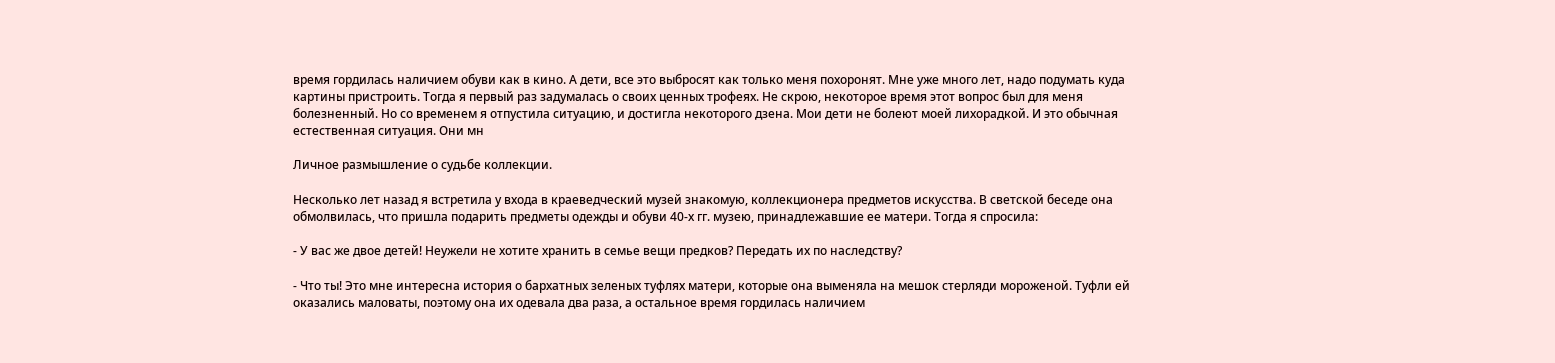время гордилась наличием обуви как в кино. А дети, все это выбросят как только меня похоронят. Мне уже много лет, надо подумать куда картины пристроить. Тогда я первый раз задумалась о своих ценных трофеях. Не скрою, некоторое время этот вопрос был для меня болезненный. Но со временем я отпустила ситуацию, и достигла некоторого дзена. Мои дети не болеют моей лихорадкой. И это обычная естественная ситуация. Они мн

Личное размышление о судьбе коллекции.

Несколько лет назад я встретила у входа в краеведческий музей знакомую, коллекционера предметов искусства. В светской беседе она обмолвилась, что пришла подарить предметы одежды и обуви 40-х гг. музею, принадлежавшие ее матери. Тогда я спросила:

- У вас же двое детей! Неужели не хотите хранить в семье вещи предков? Передать их по наследству?

- Что ты! Это мне интересна история о бархатных зеленых туфлях матери, которые она выменяла на мешок стерляди мороженой. Туфли ей оказались маловаты, поэтому она их одевала два раза, а остальное время гордилась наличием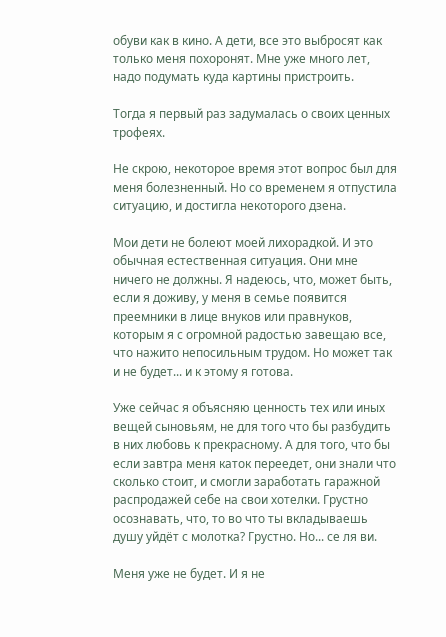обуви как в кино. А дети, все это выбросят как только меня похоронят. Мне уже много лет, надо подумать куда картины пристроить.

Тогда я первый раз задумалась о своих ценных трофеях.

Не скрою, некоторое время этот вопрос был для меня болезненный. Но со временем я отпустила ситуацию, и достигла некоторого дзена.

Мои дети не болеют моей лихорадкой. И это обычная естественная ситуация. Они мне ничего не должны. Я надеюсь, что, может быть, если я доживу, у меня в семье появится преемники в лице внуков или правнуков, которым я с огромной радостью завещаю все, что нажито непосильным трудом. Но может так и не будет... и к этому я готова.

Уже сейчас я объясняю ценность тех или иных вещей сыновьям, не для того что бы разбудить в них любовь к прекрасному. А для того, что бы если завтра меня каток переедет, они знали что сколько стоит, и смогли заработать гаражной распродажей себе на свои хотелки. Грустно осознавать, что, то во что ты вкладываешь душу уйдёт с молотка? Грустно. Но... се ля ви.

Меня уже не будет. И я не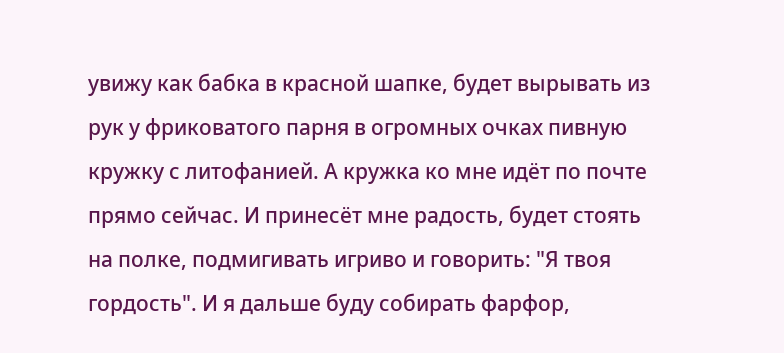увижу как бабка в красной шапке, будет вырывать из рук у фриковатого парня в огромных очках пивную кружку с литофанией. А кружка ко мне идёт по почте прямо сейчас. И принесёт мне радость, будет стоять на полке, подмигивать игриво и говорить: "Я твоя гордость". И я дальше буду собирать фарфор,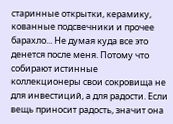старинные открытки, керамику, кованные подсвечники и прочее барахло... Не думая куда все это денется после меня. Потому что собирают истинные коллекционеры свои сокровища не для инвестиций, а для радости. Если вещь приносит радость, значит она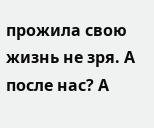прожила свою жизнь не зря. А после нас? А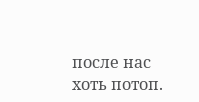после нас хоть потоп.